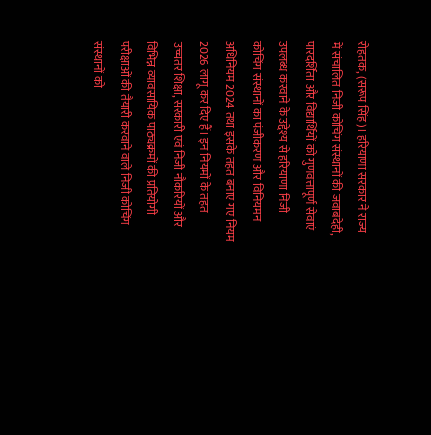रोहतक, (सरूप सिंह)। हरियाणा सरकार ने राज्य में संचालित निजी कोचिंग संस्थानों की जवाबदेही, पारदर्शिता और विद्यार्थियों को गुणवत्तापूर्ण सेवाएं उपलब्ध करवाने के उद्देश्य से हरियाणा निजी कोचिंग संस्थानों का पंजीकरण और विनियमन अधिनियम 2024 तथा इसके तहत बनाए गए नियम 2026 लागू कर दिए हैं। इन नियमों के तहत उच्चतर शिक्षा, सरकारी एवं निजी नौकरियों और विभिन्न व्यावसायिक पाठ्यक्रमों की प्रतियोगी परीक्षाओं की तैयारी करवाने वाले निजी कोचिंग संस्थानों को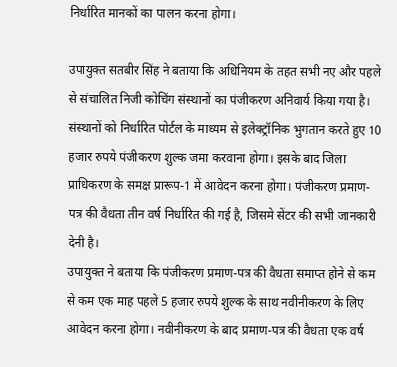निर्धारित मानकों का पालन करना होगा।

उपायुक्त सतबीर सिंह ने बताया कि अधिनियम के तहत सभी नए और पहले से संचालित निजी कोचिंग संस्थानों का पंजीकरण अनिवार्य किया गया है। संस्थानों को निर्धारित पोर्टल के माध्यम से इलेक्ट्रॉनिक भुगतान करते हुए 10 हजार रुपये पंजीकरण शुल्क जमा करवाना होगा। इसके बाद जिला प्राधिकरण के समक्ष प्रारूप-1 में आवेदन करना होगा। पंजीकरण प्रमाण-पत्र की वैधता तीन वर्ष निर्धारित की गई है, जिसमे सेंटर की सभी जानकारी देनी है।
उपायुक्त ने बताया कि पंजीकरण प्रमाण-पत्र की वैधता समाप्त होने से कम से कम एक माह पहले 5 हजार रुपये शुल्क के साथ नवीनीकरण के लिए आवेदन करना होगा। नवीनीकरण के बाद प्रमाण-पत्र की वैधता एक वर्ष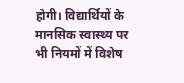होगी। विद्यार्थियों के मानसिक स्वास्थ्य पर भी नियमों में विशेष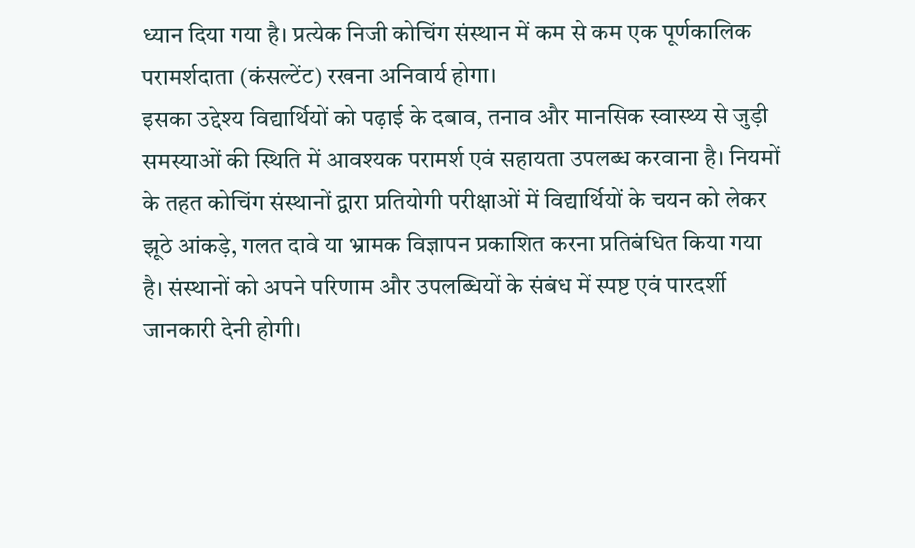ध्यान दिया गया है। प्रत्येक निजी कोचिंग संस्थान में कम से कम एक पूर्णकालिक परामर्शदाता (कंसल्टेंट) रखना अनिवार्य होगा।
इसका उद्देश्य विद्यार्थियों को पढ़ाई के दबाव, तनाव और मानसिक स्वास्थ्य से जुड़ी समस्याओं की स्थिति में आवश्यक परामर्श एवं सहायता उपलब्ध करवाना है। नियमों के तहत कोचिंग संस्थानों द्वारा प्रतियोगी परीक्षाओं में विद्यार्थियों के चयन को लेकर झूठे आंकड़े, गलत दावे या भ्रामक विज्ञापन प्रकाशित करना प्रतिबंधित किया गया है। संस्थानों को अपने परिणाम और उपलब्धियों के संबंध में स्पष्ट एवं पारदर्शी जानकारी देनी होगी।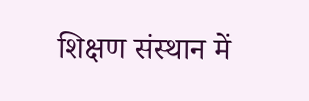शिक्षण संस्थान में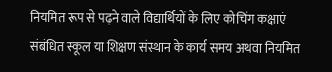नियमित रूप से पढ़ने वाले विद्यार्थियों के लिए कोचिंग कक्षाएं संबंधित स्कूल या शिक्षण संस्थान के कार्य समय अथवा नियमित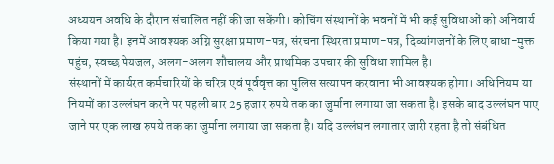अध्ययन अवधि के दौरान संचालित नहीं की जा सकेंगी। कोचिंग संस्थानों के भवनों में भी कई सुविधाओं को अनिवार्य किया गया है। इनमें आवश्यक अग्नि सुरक्षा प्रमाण-पत्र, संरचना स्थिरता प्रमाण-पत्र, दिव्यांगजनों के लिए बाधा-मुक्त पहुंच, स्वच्छ पेयजल, अलग-अलग शौचालय और प्राथमिक उपचार की सुविधा शामिल है।
संस्थानों में कार्यरत कर्मचारियों के चरित्र एवं पूर्ववृत्त का पुलिस सत्यापन करवाना भी आवश्यक होगा। अधिनियम या नियमों का उल्लंघन करने पर पहली बार 25 हजार रुपये तक का जुर्माना लगाया जा सकता है। इसके बाद उल्लंघन पाए जाने पर एक लाख रुपये तक का जुर्माना लगाया जा सकता है। यदि उल्लंघन लगातार जारी रहता है तो संबंधित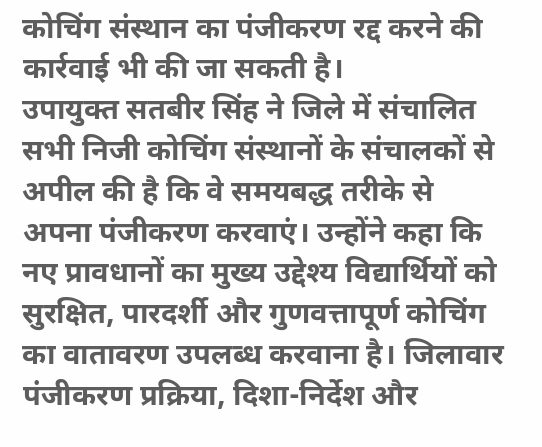कोचिंग संस्थान का पंजीकरण रद्द करने की कार्रवाई भी की जा सकती है।
उपायुक्त सतबीर सिंह ने जिले में संचालित सभी निजी कोचिंग संस्थानों के संचालकों से अपील की है कि वे समयबद्ध तरीके से अपना पंजीकरण करवाएं। उन्होंने कहा कि नए प्रावधानों का मुख्य उद्देश्य विद्यार्थियों को सुरक्षित, पारदर्शी और गुणवत्तापूर्ण कोचिंग का वातावरण उपलब्ध करवाना है। जिलावार पंजीकरण प्रक्रिया, दिशा-निर्देश और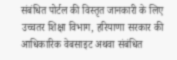संबंधित पोर्टल की विस्तृत जानकारी के लिए उच्चतर शिक्षा विभाग, हरियाणा सरकार की आधिकारिक वेबसाइट अथवा संबंधित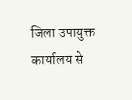जिला उपायुक्त कार्यालय से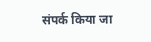संपर्क किया जा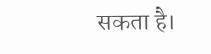सकता है।